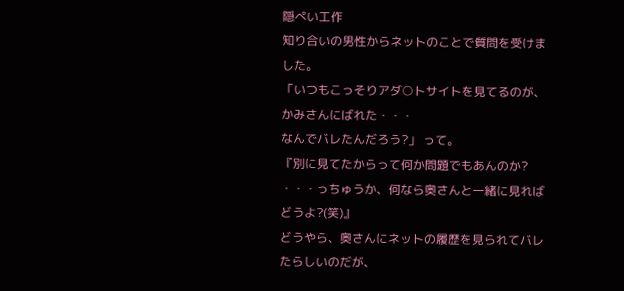隠ぺい工作
知り合いの男性からネットのことで質問を受けました。
「いつもこっそりアダ○トサイトを見てるのが、かみさんにばれた・・・
なんでバレたんだろう?」 って。
『別に見てたからって何か問題でもあんのか?
・・・っちゅうか、何なら奥さんと一緒に見ればどうよ?(笑)』
どうやら、奥さんにネットの履歴を見られてバレたらしいのだが、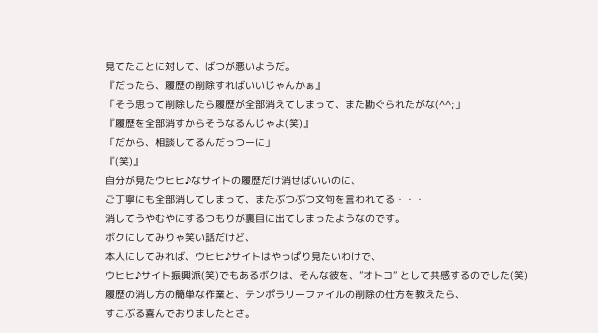見てたことに対して、ばつが悪いようだ。
『だったら、履歴の削除すればいいじゃんかぁ』
「そう思って削除したら履歴が全部消えてしまって、また勘ぐられたがな(^^;」
『履歴を全部消すからそうなるんじゃよ(笑)』
「だから、相談してるんだっつーに」
『(笑)』
自分が見たウヒヒ♪なサイトの履歴だけ消せばいいのに、
ご丁寧にも全部消してしまって、またぶつぶつ文句を言われてる・・・
消してうやむやにするつもりが裏目に出てしまったようなのです。
ボクにしてみりゃ笑い話だけど、
本人にしてみれば、ウヒヒ♪サイトはやっぱり見たいわけで、
ウヒヒ♪サイト振興派(笑)でもあるボクは、そんな彼を、”オトコ” として共感するのでした(笑)
履歴の消し方の簡単な作業と、テンポラリーファイルの削除の仕方を教えたら、
すこぶる喜んでおりましたとさ。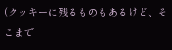(クッキーに残るものもあるけど、そこまで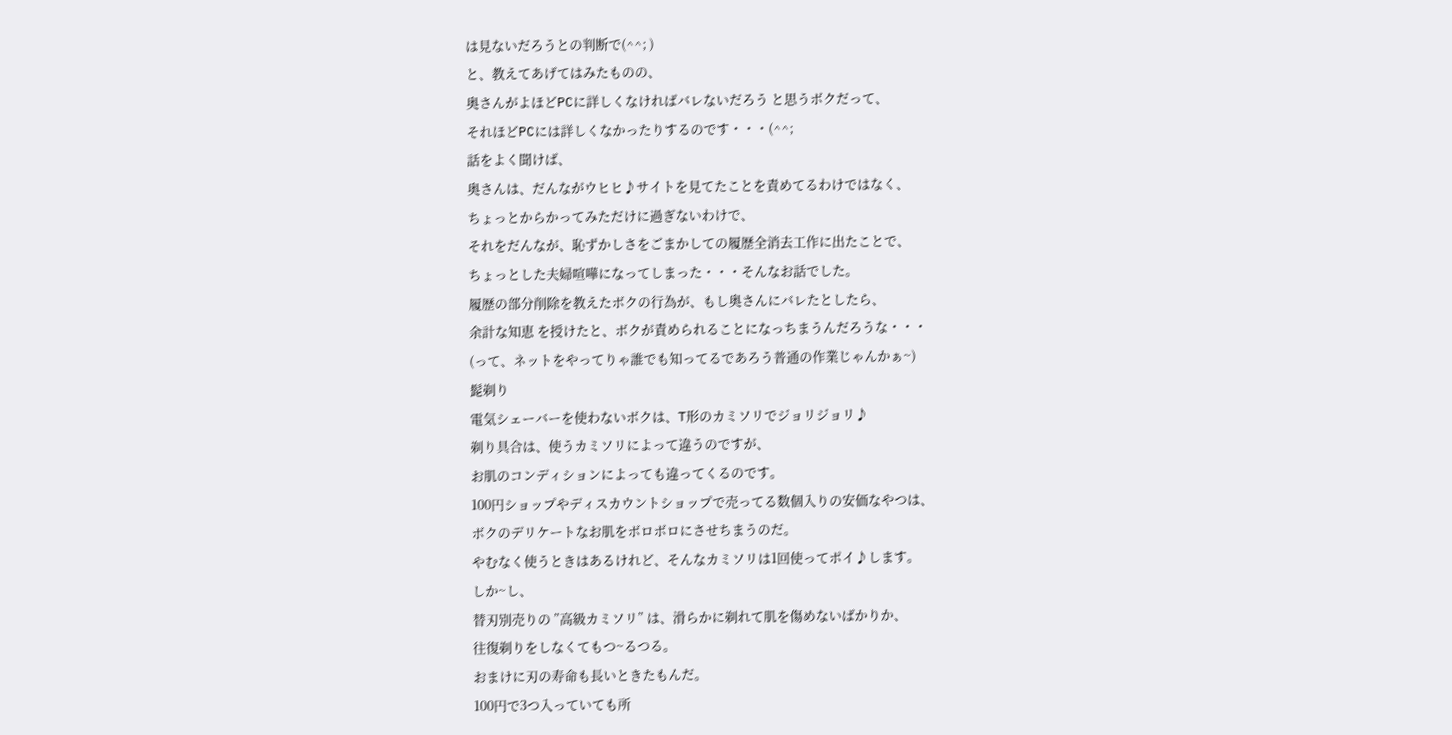は見ないだろうとの判断で(^^; )
と、教えてあげてはみたものの、
奥さんがよほどPCに詳しくなければバレないだろう と思うボクだって、
それほどPCには詳しくなかったりするのです・・・(^^;
話をよく聞けば、
奥さんは、だんながウヒヒ♪サイトを見てたことを責めてるわけではなく、
ちょっとからかってみただけに過ぎないわけで、
それをだんなが、恥ずかしさをごまかしての履歴全消去工作に出たことで、
ちょっとした夫婦喧嘩になってしまった・・・そんなお話でした。
履歴の部分削除を教えたボクの行為が、もし奥さんにバレたとしたら、
余計な知恵 を授けたと、ボクが責められることになっちまうんだろうな・・・
(って、ネットをやってりゃ誰でも知ってるであろう普通の作業じゃんかぁ~)
髭剃り
電気シェーバーを使わないボクは、T形のカミソリでジョリジョリ♪
剃り具合は、使うカミソリによって違うのですが、
お肌のコンディションによっても違ってくるのです。
100円ショップやディスカウントショップで売ってる数個入りの安価なやつは、
ボクのデリケートなお肌をボロボロにさせちまうのだ。
やむなく使うときはあるけれど、そんなカミソリは1回使ってポイ♪します。
しか~し、
替刃別売りの ”高級カミソリ” は、滑らかに剃れて肌を傷めないばかりか、
往復剃りをしなくてもつ~るつる。
おまけに刃の寿命も長いときたもんだ。
100円で3つ入っていても所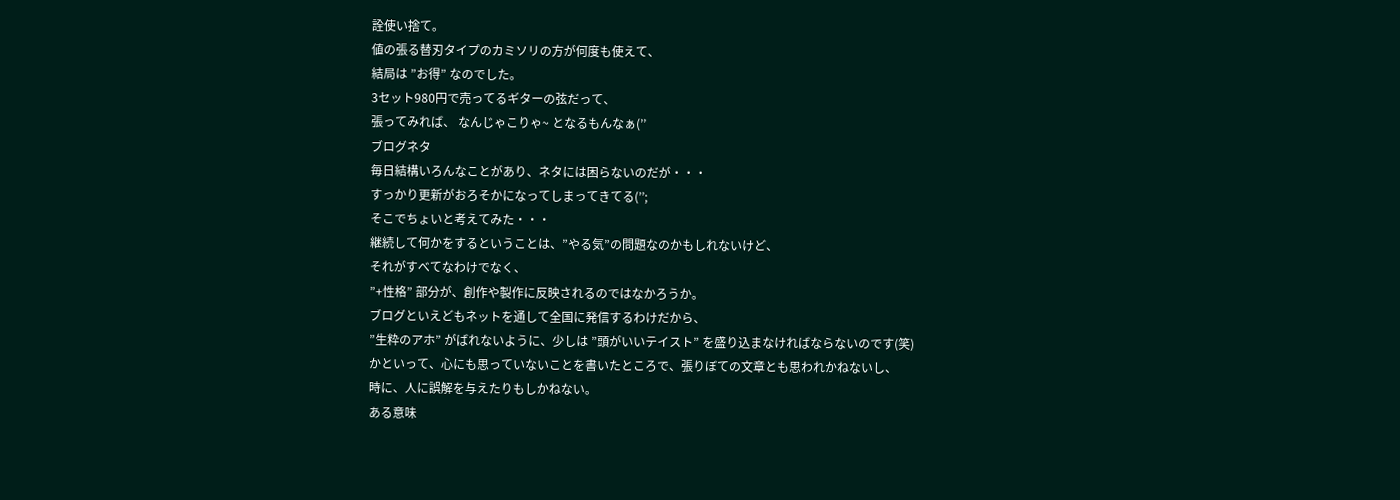詮使い捨て。
値の張る替刃タイプのカミソリの方が何度も使えて、
結局は ”お得” なのでした。
3セット980円で売ってるギターの弦だって、
張ってみれば、 なんじゃこりゃ~ となるもんなぁ(’’
ブログネタ
毎日結構いろんなことがあり、ネタには困らないのだが・・・
すっかり更新がおろそかになってしまってきてる(’’;
そこでちょいと考えてみた・・・
継続して何かをするということは、”やる気”の問題なのかもしれないけど、
それがすべてなわけでなく、
”+性格” 部分が、創作や製作に反映されるのではなかろうか。
ブログといえどもネットを通して全国に発信するわけだから、
”生粋のアホ” がばれないように、少しは ”頭がいいテイスト” を盛り込まなければならないのです(笑)
かといって、心にも思っていないことを書いたところで、張りぼての文章とも思われかねないし、
時に、人に誤解を与えたりもしかねない。
ある意味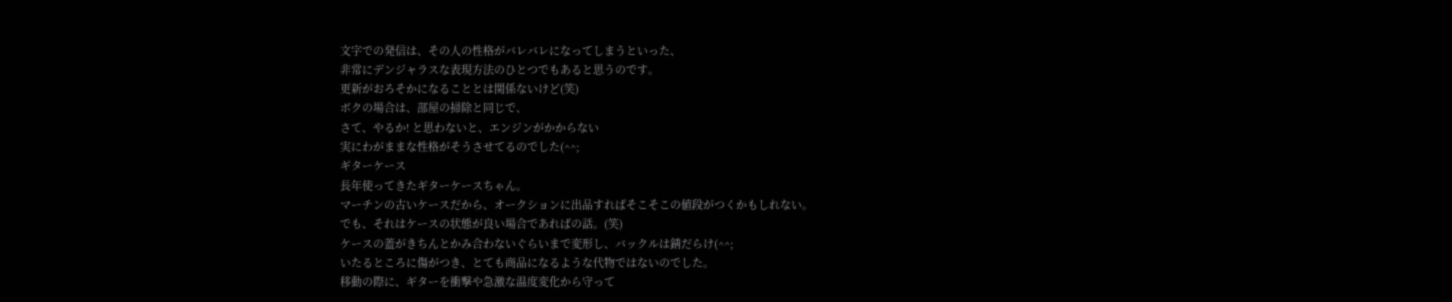文字での発信は、その人の性格がバレバレになってしまうといった、
非常にデンジャラスな表現方法のひとつでもあると思うのです。
更新がおろそかになることとは関係ないけど(笑)
ボクの場合は、部屋の掃除と同じで、
さて、やるか! と思わないと、エンジンがかからない
実にわがままな性格がそうさせてるのでした(^^;
ギターケース
長年使ってきたギターケースちゃん。
マーチンの古いケースだから、オークションに出品すればそこそこの値段がつくかもしれない。
でも、それはケースの状態が良い場合であればの話。(笑)
ケースの蓋がきちんとかみ合わないぐらいまで変形し、バックルは錆だらけ(^^;
いたるところに傷がつき、とても商品になるような代物ではないのでした。
移動の際に、ギターを衝撃や急激な温度変化から守って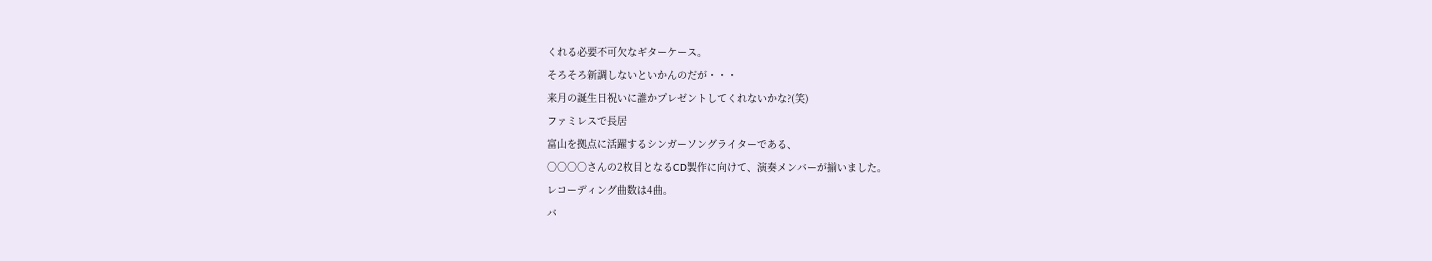くれる必要不可欠なギターケース。
そろそろ新調しないといかんのだが・・・
来月の誕生日祝いに誰かプレゼントしてくれないかな?(笑)
ファミレスで長居
富山を拠点に活躍するシンガーソングライターである、
○○○○さんの2枚目となるCD製作に向けて、演奏メンバーが揃いました。
レコーディング曲数は4曲。
バ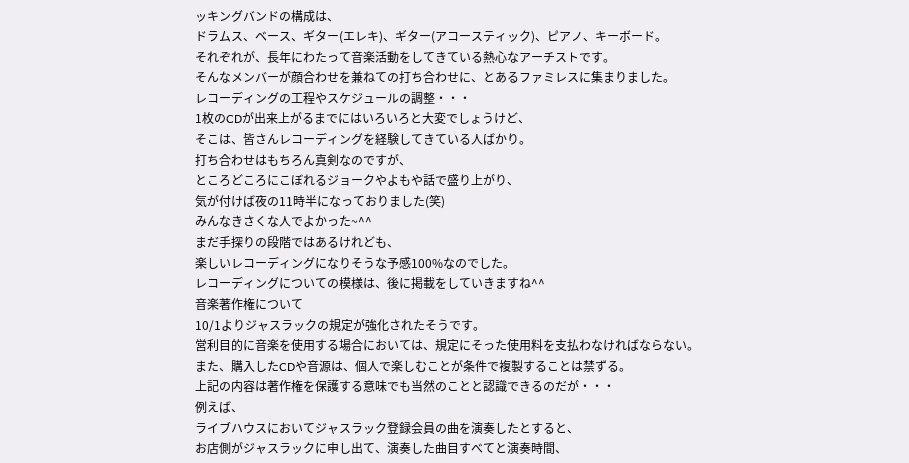ッキングバンドの構成は、
ドラムス、ベース、ギター(エレキ)、ギター(アコースティック)、ピアノ、キーボード。
それぞれが、長年にわたって音楽活動をしてきている熱心なアーチストです。
そんなメンバーが顔合わせを兼ねての打ち合わせに、とあるファミレスに集まりました。
レコーディングの工程やスケジュールの調整・・・
1枚のCDが出来上がるまでにはいろいろと大変でしょうけど、
そこは、皆さんレコーディングを経験してきている人ばかり。
打ち合わせはもちろん真剣なのですが、
ところどころにこぼれるジョークやよもや話で盛り上がり、
気が付けば夜の11時半になっておりました(笑)
みんなきさくな人でよかった~^^
まだ手探りの段階ではあるけれども、
楽しいレコーディングになりそうな予感100%なのでした。
レコーディングについての模様は、後に掲載をしていきますね^^
音楽著作権について
10/1よりジャスラックの規定が強化されたそうです。
営利目的に音楽を使用する場合においては、規定にそった使用料を支払わなければならない。
また、購入したCDや音源は、個人で楽しむことが条件で複製することは禁ずる。
上記の内容は著作権を保護する意味でも当然のことと認識できるのだが・・・
例えば、
ライブハウスにおいてジャスラック登録会員の曲を演奏したとすると、
お店側がジャスラックに申し出て、演奏した曲目すべてと演奏時間、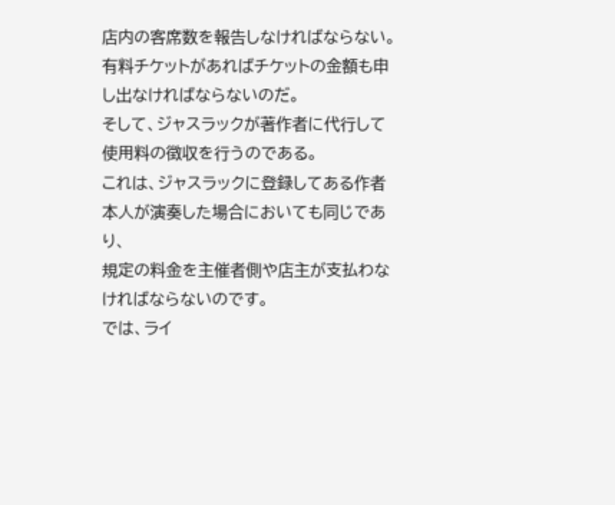店内の客席数を報告しなければならない。
有料チケットがあればチケットの金額も申し出なければならないのだ。
そして、ジャスラックが著作者に代行して使用料の徴収を行うのである。
これは、ジャスラックに登録してある作者本人が演奏した場合においても同じであり、
規定の料金を主催者側や店主が支払わなければならないのです。
では、ライ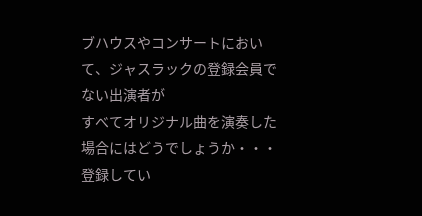ブハウスやコンサートにおいて、ジャスラックの登録会員でない出演者が
すべてオリジナル曲を演奏した場合にはどうでしょうか・・・
登録してい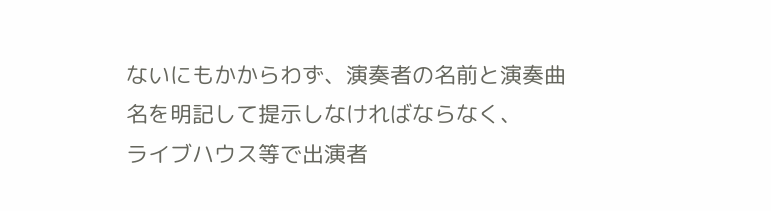ないにもかからわず、演奏者の名前と演奏曲名を明記して提示しなければならなく、
ライブハウス等で出演者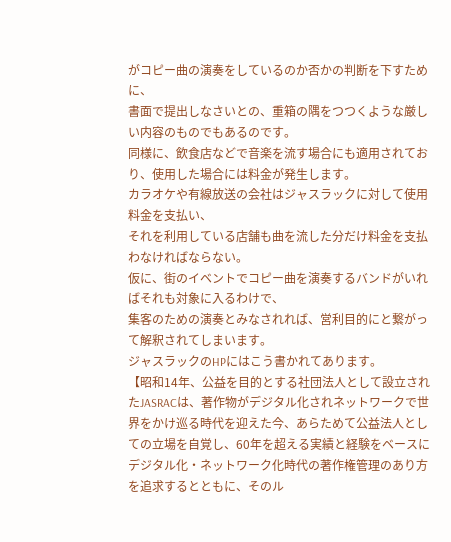がコピー曲の演奏をしているのか否かの判断を下すために、
書面で提出しなさいとの、重箱の隅をつつくような厳しい内容のものでもあるのです。
同様に、飲食店などで音楽を流す場合にも適用されており、使用した場合には料金が発生します。
カラオケや有線放送の会社はジャスラックに対して使用料金を支払い、
それを利用している店舗も曲を流した分だけ料金を支払わなければならない。
仮に、街のイベントでコピー曲を演奏するバンドがいればそれも対象に入るわけで、
集客のための演奏とみなされれば、営利目的にと繋がって解釈されてしまいます。
ジャスラックのHPにはこう書かれてあります。
【昭和14年、公益を目的とする社団法人として設立されたJASRACは、著作物がデジタル化されネットワークで世界をかけ巡る時代を迎えた今、あらためて公益法人としての立場を自覚し、60年を超える実績と経験をベースにデジタル化・ネットワーク化時代の著作権管理のあり方を追求するとともに、そのル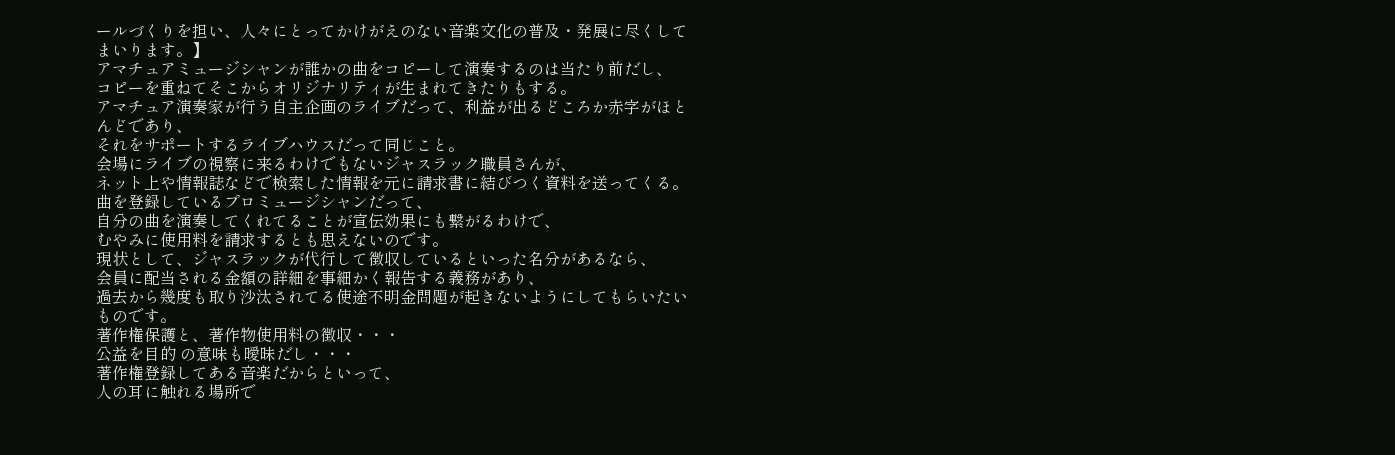ールづくりを担い、人々にとってかけがえのない音楽文化の普及・発展に尽くしてまいります。】
アマチュアミュージシャンが誰かの曲をコピーして演奏するのは当たり前だし、
コピーを重ねてそこからオリジナリティが生まれてきたりもする。
アマチュア演奏家が行う自主企画のライブだって、利益が出るどころか赤字がほとんどであり、
それをサポートするライブハウスだって同じこと。
会場にライブの視察に来るわけでもないジャスラック職員さんが、
ネット上や情報誌などで検索した情報を元に請求書に結びつく資料を送ってくる。
曲を登録しているプロミュージシャンだって、
自分の曲を演奏してくれてることが宣伝効果にも繋がるわけで、
むやみに使用料を請求するとも思えないのです。
現状として、ジャスラックが代行して徴収しているといった名分があるなら、
会員に配当される金額の詳細を事細かく報告する義務があり、
過去から幾度も取り沙汰されてる使途不明金問題が起きないようにしてもらいたいものです。
著作権保護と、著作物使用料の徴収・・・
公益を目的 の意味も曖昧だし・・・
著作権登録してある音楽だからといって、
人の耳に触れる場所で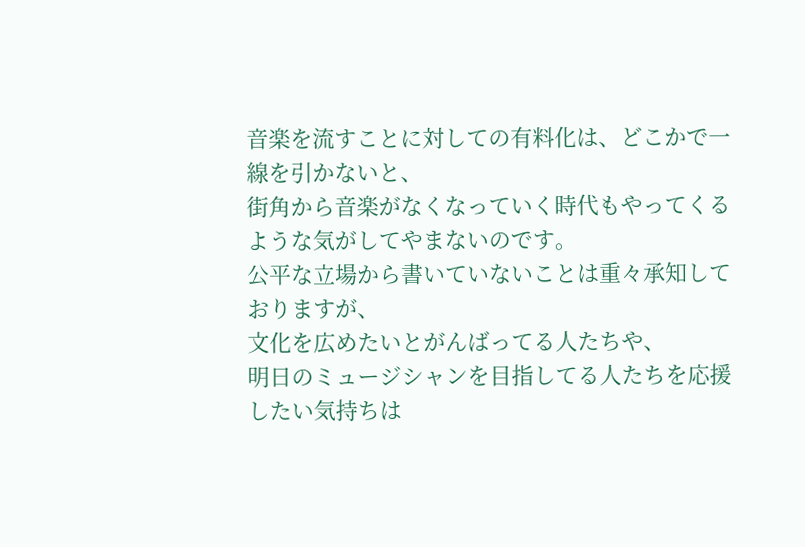音楽を流すことに対しての有料化は、どこかで一線を引かないと、
街角から音楽がなくなっていく時代もやってくるような気がしてやまないのです。
公平な立場から書いていないことは重々承知しておりますが、
文化を広めたいとがんばってる人たちや、
明日のミュージシャンを目指してる人たちを応援したい気持ちは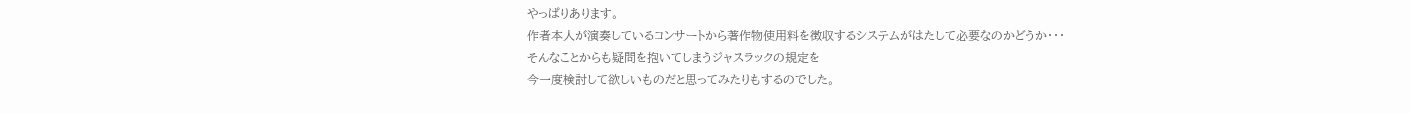やっぱりあります。
作者本人が演奏しているコンサートから著作物使用料を徴収するシステムがはたして必要なのかどうか・・・
そんなことからも疑問を抱いてしまうジャスラックの規定を
今一度検討して欲しいものだと思ってみたりもするのでした。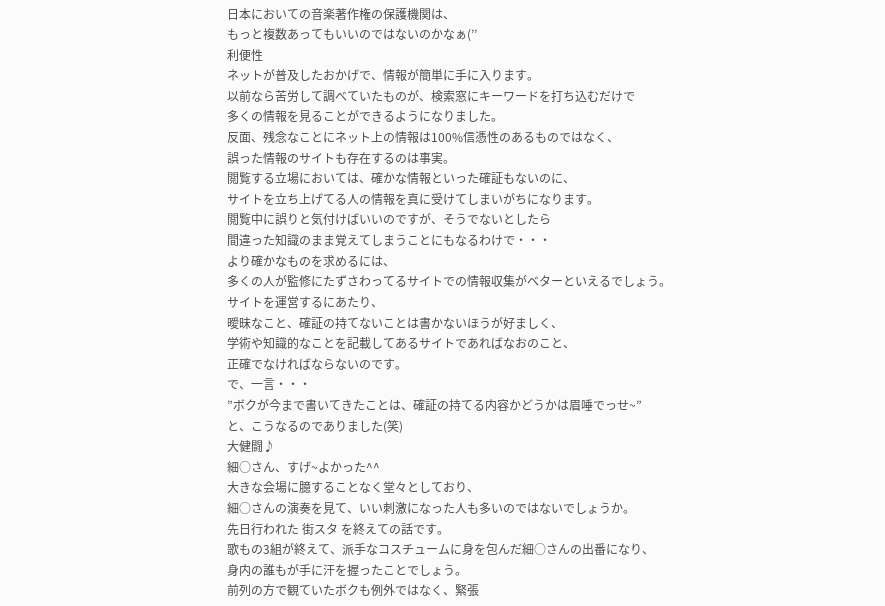日本においての音楽著作権の保護機関は、
もっと複数あってもいいのではないのかなぁ(’’
利便性
ネットが普及したおかげで、情報が簡単に手に入ります。
以前なら苦労して調べていたものが、検索窓にキーワードを打ち込むだけで
多くの情報を見ることができるようになりました。
反面、残念なことにネット上の情報は100%信憑性のあるものではなく、
誤った情報のサイトも存在するのは事実。
閲覧する立場においては、確かな情報といった確証もないのに、
サイトを立ち上げてる人の情報を真に受けてしまいがちになります。
閲覧中に誤りと気付けばいいのですが、そうでないとしたら
間違った知識のまま覚えてしまうことにもなるわけで・・・
より確かなものを求めるには、
多くの人が監修にたずさわってるサイトでの情報収集がベターといえるでしょう。
サイトを運営するにあたり、
曖昧なこと、確証の持てないことは書かないほうが好ましく、
学術や知識的なことを記載してあるサイトであればなおのこと、
正確でなければならないのです。
で、一言・・・
”ボクが今まで書いてきたことは、確証の持てる内容かどうかは眉唾でっせ~”
と、こうなるのでありました(笑)
大健闘♪
細○さん、すげ~よかった^^
大きな会場に臆することなく堂々としており、
細○さんの演奏を見て、いい刺激になった人も多いのではないでしょうか。
先日行われた 街スタ を終えての話です。
歌もの3組が終えて、派手なコスチュームに身を包んだ細○さんの出番になり、
身内の誰もが手に汗を握ったことでしょう。
前列の方で観ていたボクも例外ではなく、緊張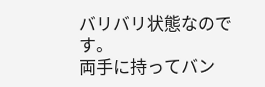バリバリ状態なのです。
両手に持ってバン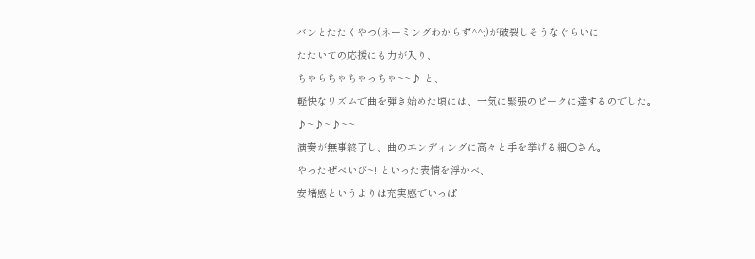バンとたたくやつ(ネーミングわからず^^;)が破裂しそうなぐらいに
たたいての応援にも力が入り、
ちゃらちゃちゃっちゃ~~♪ と、
軽快なリズムで曲を弾き始めた頃には、一気に緊張のピークに達するのでした。
♪~♪~♪~~
演奏が無事終了し、曲のエンディングに高々と手を挙げる細○さん。
やったぜべいび~! といった表情を浮かべ、
安堵感というよりは充実感でいっぱ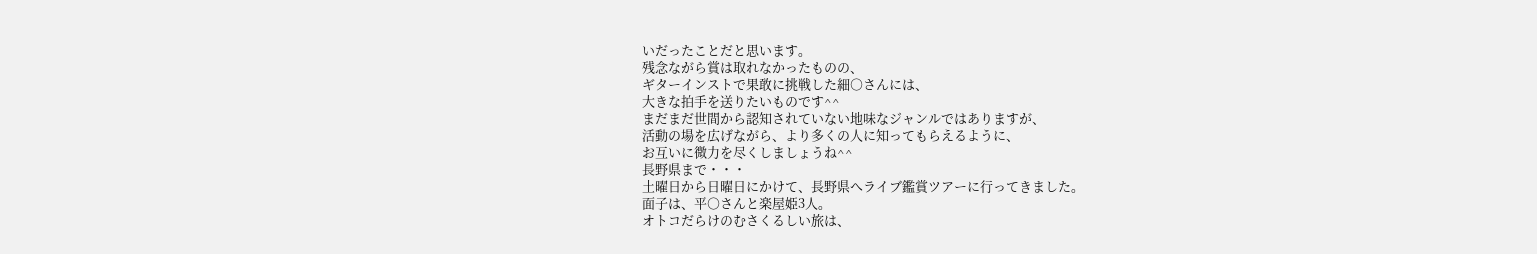いだったことだと思います。
残念ながら賞は取れなかったものの、
ギターインストで果敢に挑戦した細○さんには、
大きな拍手を送りたいものです^^
まだまだ世間から認知されていない地味なジャンルではありますが、
活動の場を広げながら、より多くの人に知ってもらえるように、
お互いに微力を尽くしましょうね^^
長野県まで・・・
土曜日から日曜日にかけて、長野県へライブ鑑賞ツアーに行ってきました。
面子は、平○さんと楽屋姫3人。
オトコだらけのむさくるしい旅は、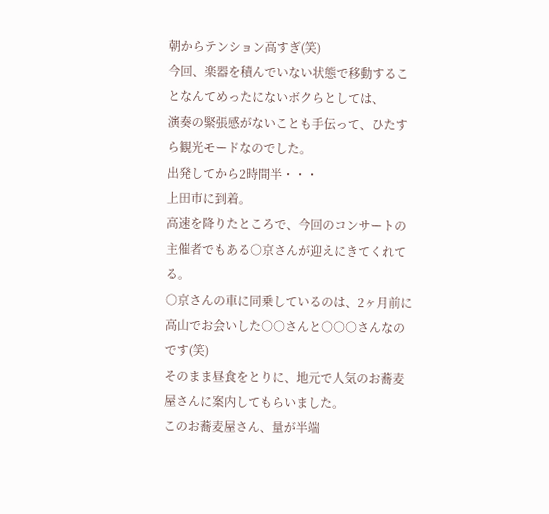朝からテンション高すぎ(笑)
今回、楽器を積んでいない状態で移動することなんてめったにないボクらとしては、
演奏の緊張感がないことも手伝って、ひたすら観光モードなのでした。
出発してから2時間半・・・
上田市に到着。
高速を降りたところで、今回のコンサートの主催者でもある○京さんが迎えにきてくれてる。
○京さんの車に同乗しているのは、2ヶ月前に高山でお会いした○○さんと○○○さんなのです(笑)
そのまま昼食をとりに、地元で人気のお蕎麦屋さんに案内してもらいました。
このお蕎麦屋さん、量が半端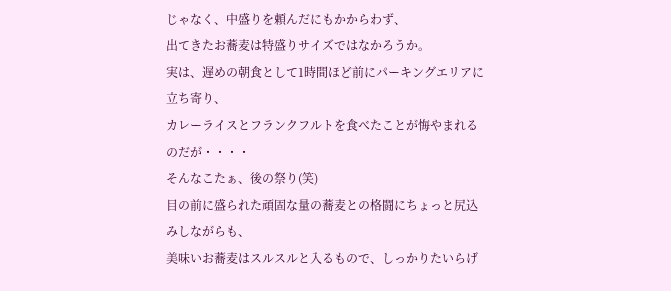じゃなく、中盛りを頼んだにもかからわず、
出てきたお蕎麦は特盛りサイズではなかろうか。
実は、遅めの朝食として1時間ほど前にパーキングエリアに立ち寄り、
カレーライスとフランクフルトを食べたことが悔やまれるのだが・・・・
そんなこたぁ、後の祭り(笑)
目の前に盛られた頑固な量の蕎麦との格闘にちょっと尻込みしながらも、
美味いお蕎麦はスルスルと入るもので、しっかりたいらげ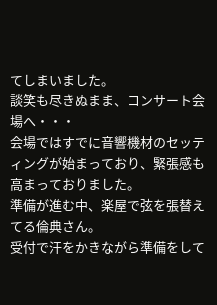てしまいました。
談笑も尽きぬまま、コンサート会場へ・・・
会場ではすでに音響機材のセッティングが始まっており、緊張感も高まっておりました。
準備が進む中、楽屋で弦を張替えてる倫典さん。
受付で汗をかきながら準備をして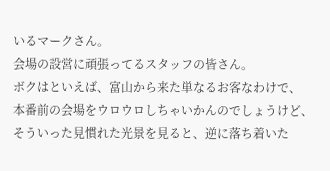いるマークさん。
会場の設営に頑張ってるスタッフの皆さん。
ボクはといえば、富山から来た単なるお客なわけで、
本番前の会場をウロウロしちゃいかんのでしょうけど、
そういった見慣れた光景を見ると、逆に落ち着いた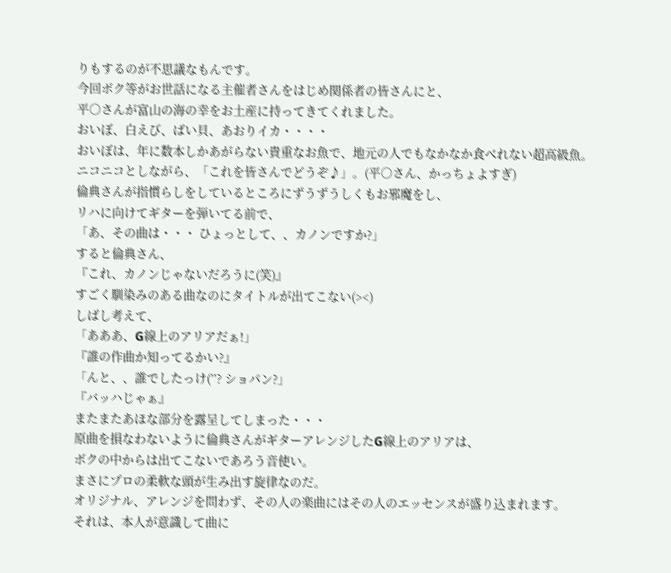りもするのが不思議なもんです。
今回ボク等がお世話になる主催者さんをはじめ関係者の皆さんにと、
平○さんが富山の海の幸をお土産に持ってきてくれました。
おいぼ、白えび、ばい貝、あおりイカ・・・・
おいぼは、年に数本しかあがらない貴重なお魚で、地元の人でもなかなか食べれない超高級魚。
ニコニコとしながら、「これを皆さんでどうぞ♪」。(平○さん、かっちょよすぎ)
倫典さんが指慣らしをしているところにずうずうしくもお邪魔をし、
リハに向けてギターを弾いてる前で、
「あ、その曲は・・・ ひょっとして、、カノンですか?」
すると倫典さん、
『これ、カノンじゃないだろうに(笑)』
すごく馴染みのある曲なのにタイトルが出てこない(><)
しばし考えて、
「あああ、G線上のアリアだぁ!」
『誰の作曲か知ってるかい?』
「んと、、誰でしたっけ(’’? ショパン?」
『バッハじゃぁ』
またまたあほな部分を露呈してしまった・・・
原曲を損なわないように倫典さんがギターアレンジしたG線上のアリアは、
ボクの中からは出てこないであろう音使い。
まさにプロの柔軟な頭が生み出す旋律なのだ。
オリジナル、アレンジを問わず、その人の楽曲にはその人のエッセンスが盛り込まれます。
それは、本人が意識して曲に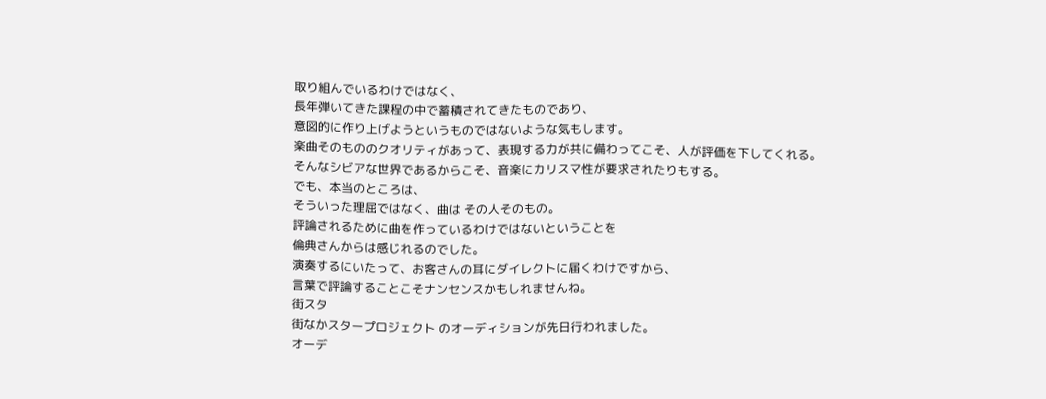取り組んでいるわけではなく、
長年弾いてきた課程の中で蓄積されてきたものであり、
意図的に作り上げようというものではないような気もします。
楽曲そのもののクオリティがあって、表現する力が共に備わってこそ、人が評価を下してくれる。
そんなシビアな世界であるからこそ、音楽にカリスマ性が要求されたりもする。
でも、本当のところは、
そういった理屈ではなく、曲は その人そのもの。
評論されるために曲を作っているわけではないということを
倫典さんからは感じれるのでした。
演奏するにいたって、お客さんの耳にダイレクトに届くわけですから、
言葉で評論することこそナンセンスかもしれませんね。
街スタ
街なかスタープロジェクト のオーディションが先日行われました。
オーデ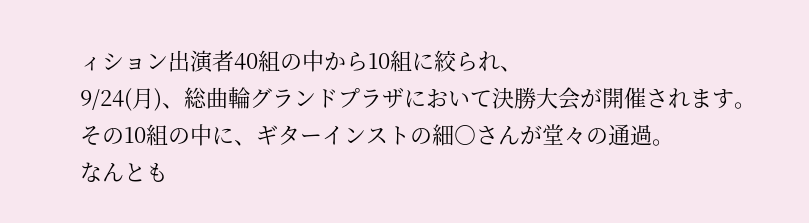ィション出演者40組の中から10組に絞られ、
9/24(月)、総曲輪グランドプラザにおいて決勝大会が開催されます。
その10組の中に、ギターインストの細○さんが堂々の通過。
なんとも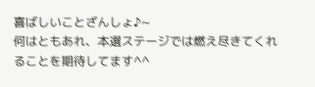喜ばしいことざんしょ♪~
何はともあれ、本選ステージでは燃え尽きてくれることを期待してます^^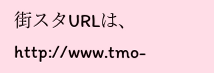街スタURLは、
http://www.tmo-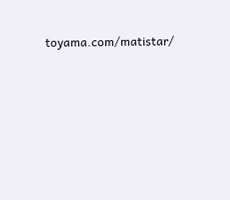toyama.com/matistar/